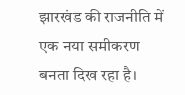झारखंड की राजनीति में एक नया समीकरण बनता दिख रहा है।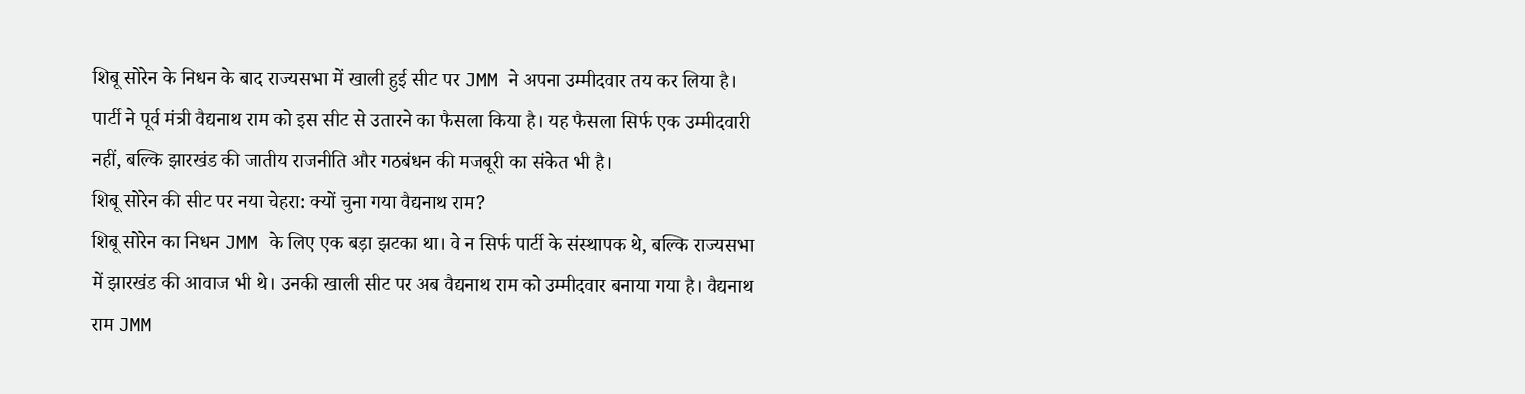शिबू सोरेन के निधन के बाद राज्यसभा में खाली हुई सीट पर JMM ने अपना उम्मीदवार तय कर लिया है। पार्टी ने पूर्व मंत्री वैद्यनाथ राम को इस सीट से उतारने का फैसला किया है। यह फैसला सिर्फ एक उम्मीदवारी नहीं, बल्कि झारखंड की जातीय राजनीति और गठबंधन की मजबूरी का संकेत भी है।
शिबू सोरेन की सीट पर नया चेहरा: क्यों चुना गया वैद्यनाथ राम?
शिबू सोरेन का निधन JMM के लिए एक बड़ा झटका था। वे न सिर्फ पार्टी के संस्थापक थे, बल्कि राज्यसभा में झारखंड की आवाज भी थे। उनकी खाली सीट पर अब वैद्यनाथ राम को उम्मीदवार बनाया गया है। वैद्यनाथ राम JMM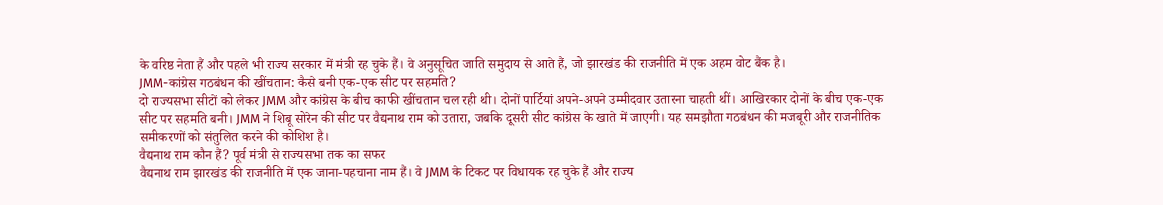के वरिष्ठ नेता हैं और पहले भी राज्य सरकार में मंत्री रह चुके हैं। वे अनुसूचित जाति समुदाय से आते हैं, जो झारखंड की राजनीति में एक अहम वोट बैंक है।
JMM-कांग्रेस गठबंधन की खींचतान: कैसे बनी एक-एक सीट पर सहमति?
दो राज्यसभा सीटों को लेकर JMM और कांग्रेस के बीच काफी खींचतान चल रही थी। दोनों पार्टियां अपने-अपने उम्मीदवार उतारना चाहती थीं। आखिरकार दोनों के बीच एक-एक सीट पर सहमति बनी। JMM ने शिबू सोरेन की सीट पर वैद्यनाथ राम को उतारा, जबकि दूसरी सीट कांग्रेस के खाते में जाएगी। यह समझौता गठबंधन की मजबूरी और राजनीतिक समीकरणों को संतुलित करने की कोशिश है।
वैद्यनाथ राम कौन हैं? पूर्व मंत्री से राज्यसभा तक का सफर
वैद्यनाथ राम झारखंड की राजनीति में एक जाना-पहचाना नाम हैं। वे JMM के टिकट पर विधायक रह चुके हैं और राज्य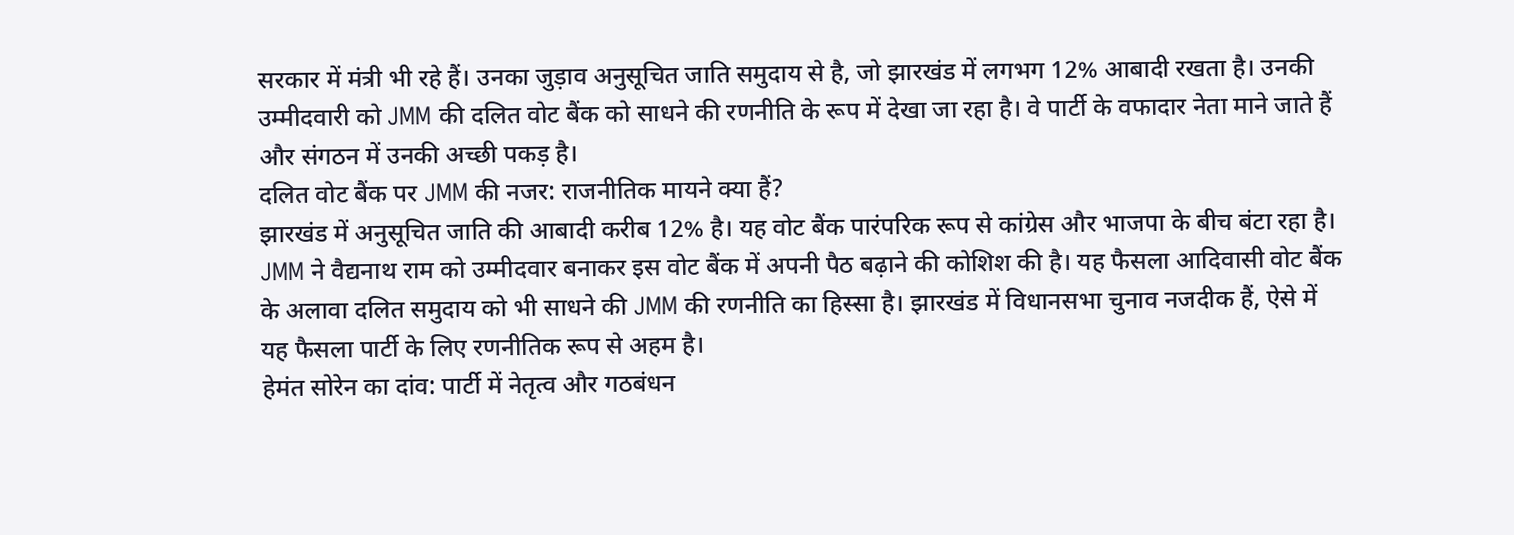सरकार में मंत्री भी रहे हैं। उनका जुड़ाव अनुसूचित जाति समुदाय से है, जो झारखंड में लगभग 12% आबादी रखता है। उनकी उम्मीदवारी को JMM की दलित वोट बैंक को साधने की रणनीति के रूप में देखा जा रहा है। वे पार्टी के वफादार नेता माने जाते हैं और संगठन में उनकी अच्छी पकड़ है।
दलित वोट बैंक पर JMM की नजर: राजनीतिक मायने क्या हैं?
झारखंड में अनुसूचित जाति की आबादी करीब 12% है। यह वोट बैंक पारंपरिक रूप से कांग्रेस और भाजपा के बीच बंटा रहा है। JMM ने वैद्यनाथ राम को उम्मीदवार बनाकर इस वोट बैंक में अपनी पैठ बढ़ाने की कोशिश की है। यह फैसला आदिवासी वोट बैंक के अलावा दलित समुदाय को भी साधने की JMM की रणनीति का हिस्सा है। झारखंड में विधानसभा चुनाव नजदीक हैं, ऐसे में यह फैसला पार्टी के लिए रणनीतिक रूप से अहम है।
हेमंत सोरेन का दांव: पार्टी में नेतृत्व और गठबंधन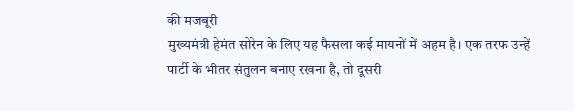की मजबूरी
मुख्यमंत्री हेमंत सोरेन के लिए यह फैसला कई मायनों में अहम है। एक तरफ उन्हें पार्टी के भीतर संतुलन बनाए रखना है, तो दूसरी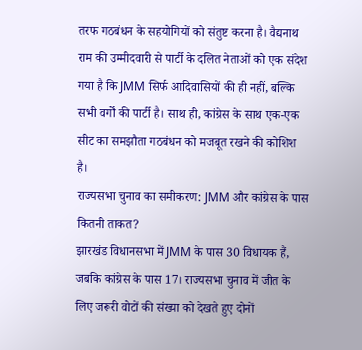तरफ गठबंधन के सहयोगियों को संतुष्ट करना है। वैद्यनाथ राम की उम्मीदवारी से पार्टी के दलित नेताओं को एक संदेश गया है कि JMM सिर्फ आदिवासियों की ही नहीं, बल्कि सभी वर्गों की पार्टी है। साथ ही, कांग्रेस के साथ एक-एक सीट का समझौता गठबंधन को मजबूत रखने की कोशिश है।
राज्यसभा चुनाव का समीकरण: JMM और कांग्रेस के पास कितनी ताकत?
झारखंड विधानसभा में JMM के पास 30 विधायक हैं, जबकि कांग्रेस के पास 17। राज्यसभा चुनाव में जीत के लिए जरूरी वोटों की संख्या को देखते हुए दोनों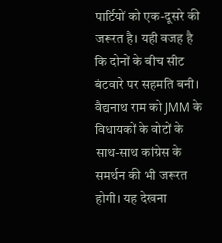पार्टियों को एक-दूसरे की जरूरत है। यही वजह है कि दोनों के बीच सीट बंटवारे पर सहमति बनी। वैद्यनाथ राम को JMM के विधायकों के वोटों के साथ-साथ कांग्रेस के समर्थन की भी जरूरत होगी। यह देखना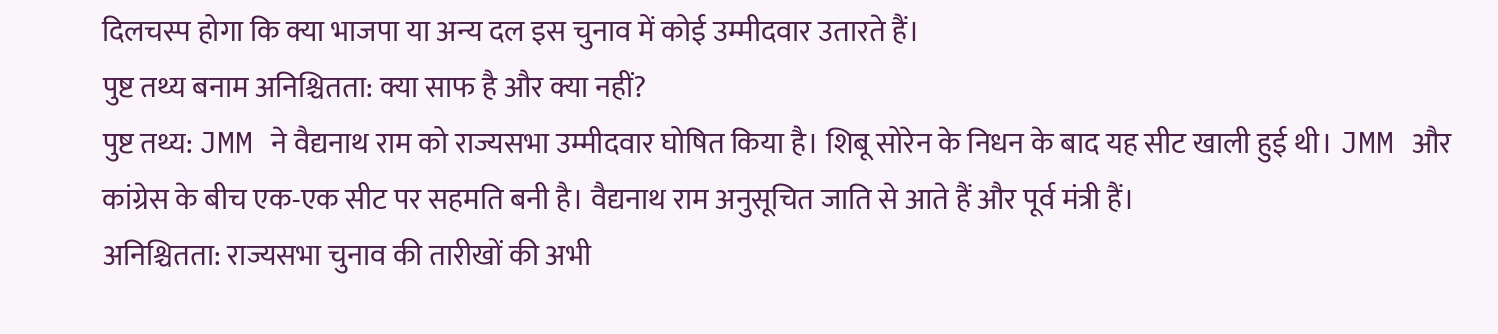दिलचस्प होगा कि क्या भाजपा या अन्य दल इस चुनाव में कोई उम्मीदवार उतारते हैं।
पुष्ट तथ्य बनाम अनिश्चितता: क्या साफ है और क्या नहीं?
पुष्ट तथ्य: JMM ने वैद्यनाथ राम को राज्यसभा उम्मीदवार घोषित किया है। शिबू सोरेन के निधन के बाद यह सीट खाली हुई थी। JMM और कांग्रेस के बीच एक-एक सीट पर सहमति बनी है। वैद्यनाथ राम अनुसूचित जाति से आते हैं और पूर्व मंत्री हैं।
अनिश्चितता: राज्यसभा चुनाव की तारीखों की अभी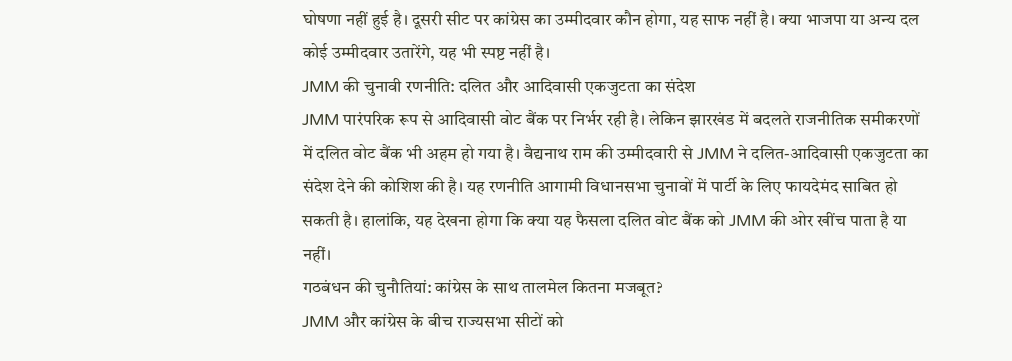घोषणा नहीं हुई है। दूसरी सीट पर कांग्रेस का उम्मीदवार कौन होगा, यह साफ नहीं है। क्या भाजपा या अन्य दल कोई उम्मीदवार उतारेंगे, यह भी स्पष्ट नहीं है।
JMM की चुनावी रणनीति: दलित और आदिवासी एकजुटता का संदेश
JMM पारंपरिक रूप से आदिवासी वोट बैंक पर निर्भर रही है। लेकिन झारखंड में बदलते राजनीतिक समीकरणों में दलित वोट बैंक भी अहम हो गया है। वैद्यनाथ राम की उम्मीदवारी से JMM ने दलित-आदिवासी एकजुटता का संदेश देने की कोशिश की है। यह रणनीति आगामी विधानसभा चुनावों में पार्टी के लिए फायदेमंद साबित हो सकती है। हालांकि, यह देखना होगा कि क्या यह फैसला दलित वोट बैंक को JMM की ओर खींच पाता है या नहीं।
गठबंधन की चुनौतियां: कांग्रेस के साथ तालमेल कितना मजबूत?
JMM और कांग्रेस के बीच राज्यसभा सीटों को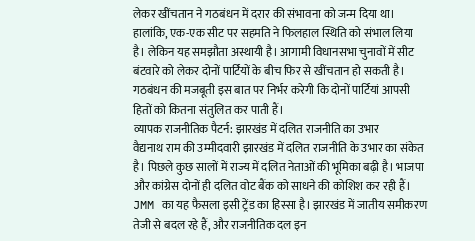लेकर खींचतान ने गठबंधन में दरार की संभावना को जन्म दिया था। हालांकि, एक-एक सीट पर सहमति ने फिलहाल स्थिति को संभाल लिया है। लेकिन यह समझौता अस्थायी है। आगामी विधानसभा चुनावों में सीट बंटवारे को लेकर दोनों पार्टियों के बीच फिर से खींचतान हो सकती है। गठबंधन की मजबूती इस बात पर निर्भर करेगी कि दोनों पार्टियां आपसी हितों को कितना संतुलित कर पाती हैं।
व्यापक राजनीतिक पैटर्न: झारखंड में दलित राजनीति का उभार
वैद्यनाथ राम की उम्मीदवारी झारखंड में दलित राजनीति के उभार का संकेत है। पिछले कुछ सालों में राज्य में दलित नेताओं की भूमिका बढ़ी है। भाजपा और कांग्रेस दोनों ही दलित वोट बैंक को साधने की कोशिश कर रही हैं। JMM का यह फैसला इसी ट्रेंड का हिस्सा है। झारखंड में जातीय समीकरण तेजी से बदल रहे हैं, और राजनीतिक दल इन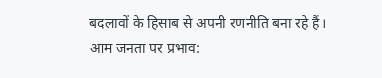बदलावों के हिसाब से अपनी रणनीति बना रहे हैं।
आम जनता पर प्रभाव: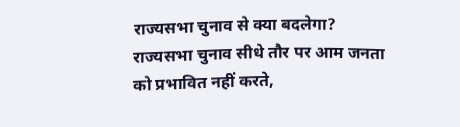राज्यसभा चुनाव से क्या बदलेगा?
राज्यसभा चुनाव सीधे तौर पर आम जनता को प्रभावित नहीं करते,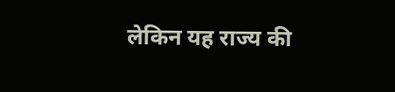लेकिन यह राज्य की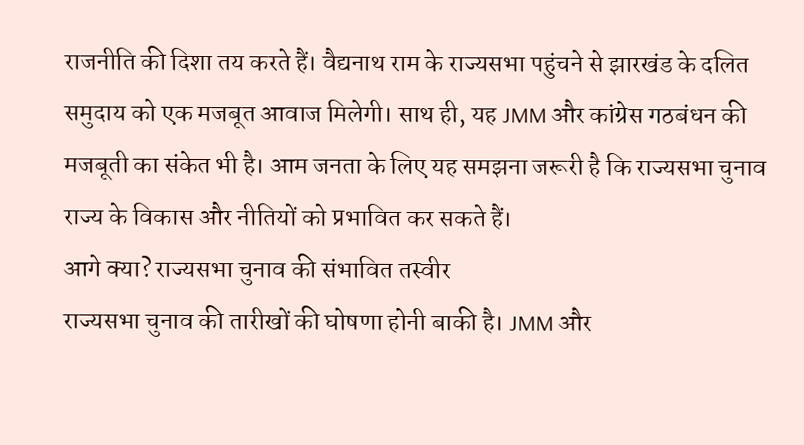राजनीति की दिशा तय करते हैं। वैद्यनाथ राम के राज्यसभा पहुंचने से झारखंड के दलित समुदाय को एक मजबूत आवाज मिलेगी। साथ ही, यह JMM और कांग्रेस गठबंधन की मजबूती का संकेत भी है। आम जनता के लिए यह समझना जरूरी है कि राज्यसभा चुनाव राज्य के विकास और नीतियों को प्रभावित कर सकते हैं।
आगे क्या? राज्यसभा चुनाव की संभावित तस्वीर
राज्यसभा चुनाव की तारीखों की घोषणा होनी बाकी है। JMM और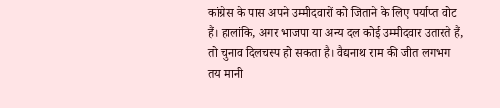कांग्रेस के पास अपने उम्मीदवारों को जिताने के लिए पर्याप्त वोट हैं। हालांकि, अगर भाजपा या अन्य दल कोई उम्मीदवार उतारते हैं, तो चुनाव दिलचस्प हो सकता है। वैद्यनाथ राम की जीत लगभग तय मानी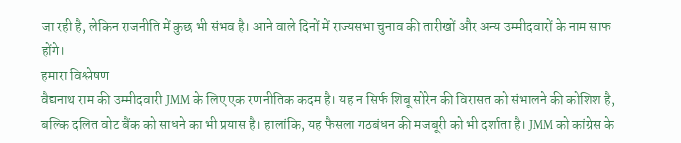जा रही है, लेकिन राजनीति में कुछ भी संभव है। आने वाले दिनों में राज्यसभा चुनाव की तारीखों और अन्य उम्मीदवारों के नाम साफ होंगे।
हमारा विश्लेषण
वैद्यनाथ राम की उम्मीदवारी JMM के लिए एक रणनीतिक कदम है। यह न सिर्फ शिबू सोरेन की विरासत को संभालने की कोशिश है, बल्कि दलित वोट बैंक को साधने का भी प्रयास है। हालांकि, यह फैसला गठबंधन की मजबूरी को भी दर्शाता है। JMM को कांग्रेस के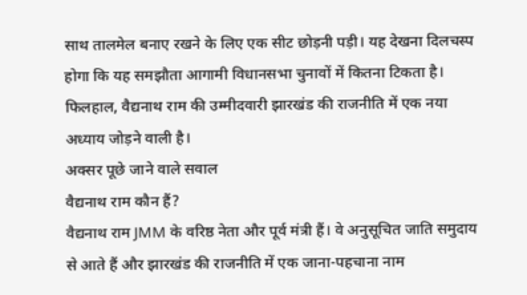साथ तालमेल बनाए रखने के लिए एक सीट छोड़नी पड़ी। यह देखना दिलचस्प होगा कि यह समझौता आगामी विधानसभा चुनावों में कितना टिकता है। फिलहाल, वैद्यनाथ राम की उम्मीदवारी झारखंड की राजनीति में एक नया अध्याय जोड़ने वाली है।
अक्सर पूछे जाने वाले सवाल
वैद्यनाथ राम कौन हैं?
वैद्यनाथ राम JMM के वरिष्ठ नेता और पूर्व मंत्री हैं। वे अनुसूचित जाति समुदाय से आते हैं और झारखंड की राजनीति में एक जाना-पहचाना नाम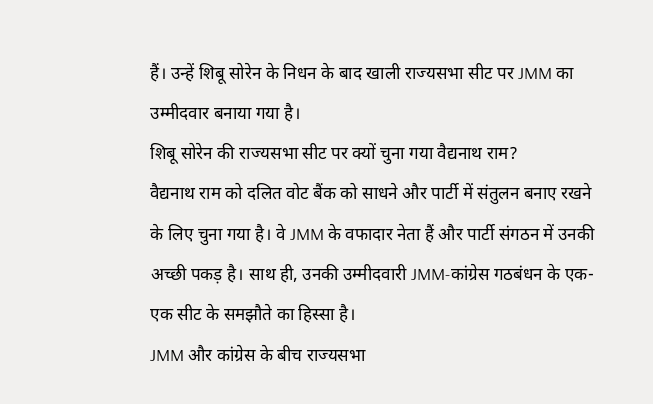हैं। उन्हें शिबू सोरेन के निधन के बाद खाली राज्यसभा सीट पर JMM का उम्मीदवार बनाया गया है।
शिबू सोरेन की राज्यसभा सीट पर क्यों चुना गया वैद्यनाथ राम?
वैद्यनाथ राम को दलित वोट बैंक को साधने और पार्टी में संतुलन बनाए रखने के लिए चुना गया है। वे JMM के वफादार नेता हैं और पार्टी संगठन में उनकी अच्छी पकड़ है। साथ ही, उनकी उम्मीदवारी JMM-कांग्रेस गठबंधन के एक-एक सीट के समझौते का हिस्सा है।
JMM और कांग्रेस के बीच राज्यसभा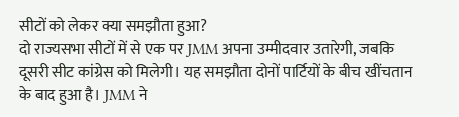सीटों को लेकर क्या समझौता हुआ?
दो राज्यसभा सीटों में से एक पर JMM अपना उम्मीदवार उतारेगी, जबकि दूसरी सीट कांग्रेस को मिलेगी। यह समझौता दोनों पार्टियों के बीच खींचतान के बाद हुआ है। JMM ने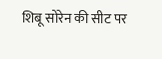शिबू सोरेन की सीट पर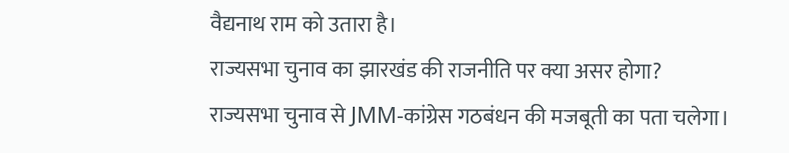वैद्यनाथ राम को उतारा है।
राज्यसभा चुनाव का झारखंड की राजनीति पर क्या असर होगा?
राज्यसभा चुनाव से JMM-कांग्रेस गठबंधन की मजबूती का पता चलेगा।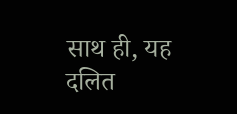साथ ही, यह दलित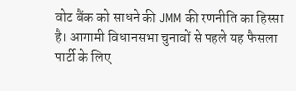वोट बैंक को साधने की JMM की रणनीति का हिस्सा है। आगामी विधानसभा चुनावों से पहले यह फैसला पार्टी के लिए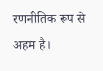रणनीतिक रूप से अहम है।